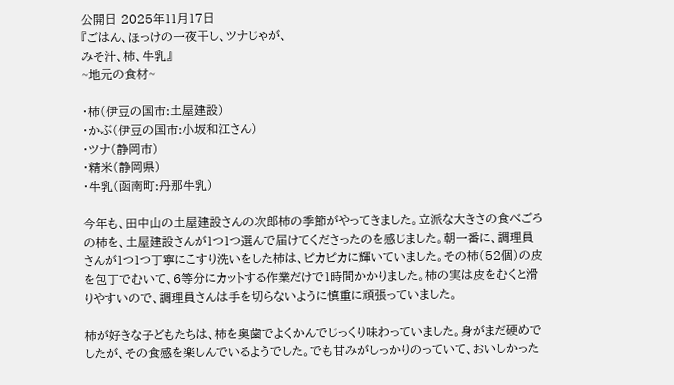公開日 2025年11月17日
『ごはん、ほっけの一夜干し、ツナじゃが、
みそ汁、柿、牛乳』
~地元の食材~

・柿(伊豆の国市:土屋建設)
・かぶ(伊豆の国市:小坂和江さん)
・ツナ(静岡市)
・精米(静岡県)
・牛乳(函南町:丹那牛乳)

今年も、田中山の土屋建設さんの次郎柿の季節がやってきました。立派な大きさの食べごろの柿を、土屋建設さんが1つ1つ選んで届けてくださったのを感じました。朝一番に、調理員さんが1つ1つ丁寧にこすり洗いをした柿は、ピカピカに輝いていました。その柿(52個)の皮を包丁でむいて、6等分にカットする作業だけで1時間かかりました。柿の実は皮をむくと滑りやすいので、調理員さんは手を切らないように慎重に頑張っていました。

柿が好きな子どもたちは、柿を奥歯でよくかんでじっくり味わっていました。身がまだ硬めでしたが、その食感を楽しんでいるようでした。でも甘みがしっかりのっていて、おいしかった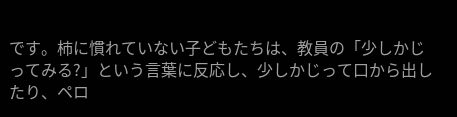です。柿に慣れていない子どもたちは、教員の「少しかじってみる?」という言葉に反応し、少しかじって口から出したり、ペロ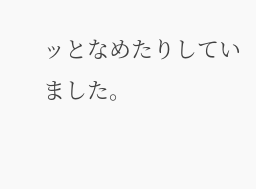ッとなめたりしていました。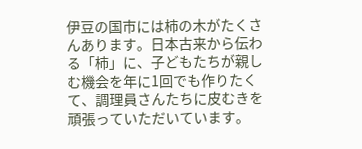伊豆の国市には柿の木がたくさんあります。日本古来から伝わる「柿」に、子どもたちが親しむ機会を年に1回でも作りたくて、調理員さんたちに皮むきを頑張っていただいています。